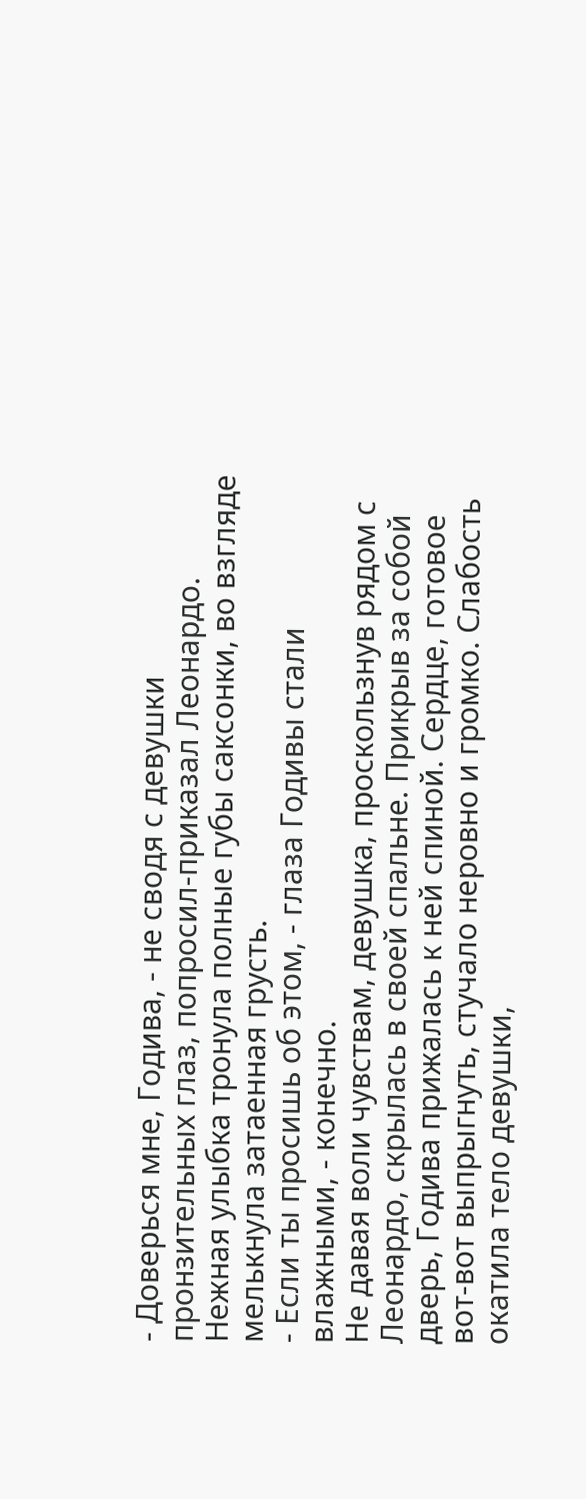- Доверься мне, Годива, - не сводя с девушки пронзительных глаз, попросил-приказал Леонардо.
Нежная улыбка тронула полные губы саксонки, во взгляде мелькнула затаенная грусть.
- Если ты просишь об этом, - глаза Годивы стали влажными, - конечно.
Не давая воли чувствам, девушка, проскользнув рядом с Леонардо, скрылась в своей спальне. Прикрыв за собой дверь, Годива прижалась к ней спиной. Сердце, готовое вот-вот выпрыгнуть, стучало неровно и громко. Слабость окатила тело девушки,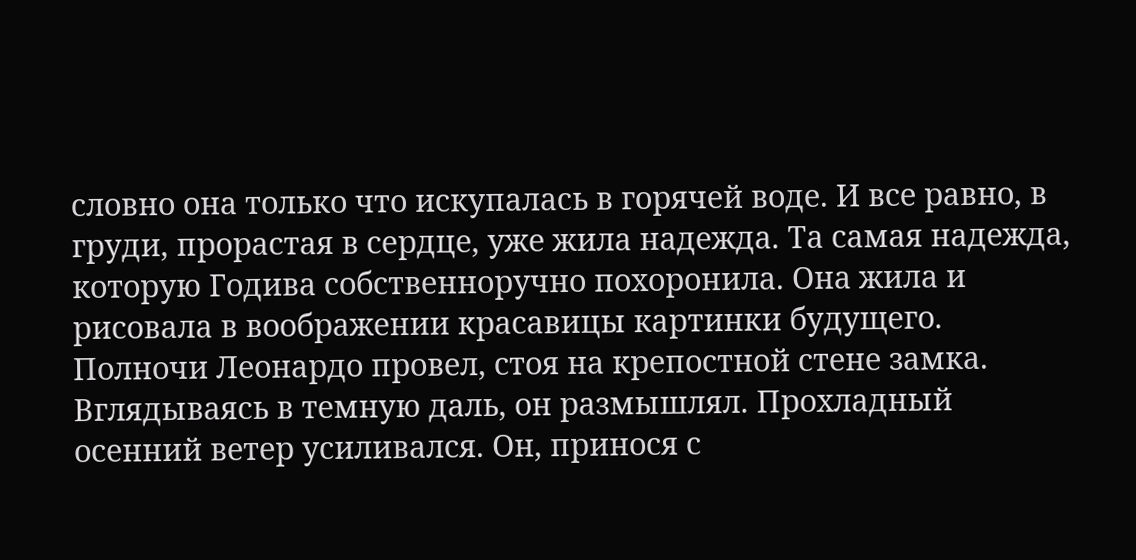словно она только что искупалась в горячей воде. И все равно, в груди, прорастая в сердце, уже жила надежда. Та самая надежда, которую Годива собственноручно похоронила. Она жила и рисовала в воображении красавицы картинки будущего.
Полночи Леонардо провел, стоя на крепостной стене замка. Вглядываясь в темную даль, он размышлял. Прохладный осенний ветер усиливался. Он, принося с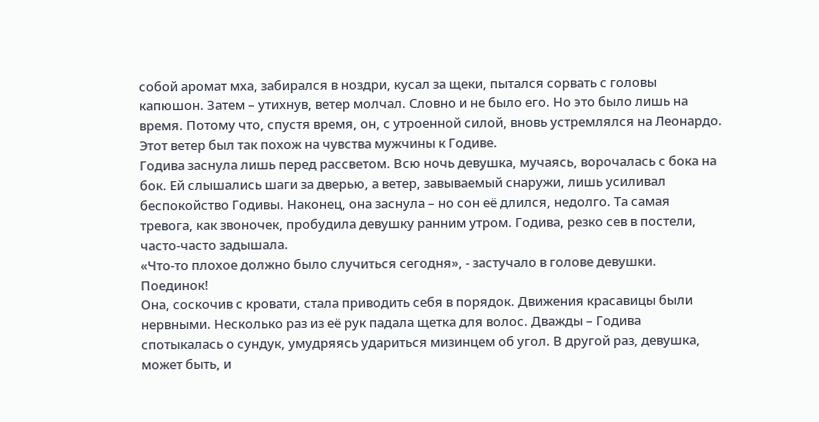собой аромат мха, забирался в ноздри, кусал за щеки, пытался сорвать с головы капюшон. Затем – утихнув, ветер молчал. Словно и не было его. Но это было лишь на время. Потому что, спустя время, он, с утроенной силой, вновь устремлялся на Леонардо. Этот ветер был так похож на чувства мужчины к Годиве.
Годива заснула лишь перед рассветом. Всю ночь девушка, мучаясь, ворочалась с бока на бок. Ей слышались шаги за дверью, а ветер, завываемый снаружи, лишь усиливал беспокойство Годивы. Наконец, она заснула – но сон её длился, недолго. Та самая тревога, как звоночек, пробудила девушку ранним утром. Годива, резко сев в постели, часто-часто задышала.
«Что-то плохое должно было случиться сегодня», - застучало в голове девушки.
Поединок!
Она, соскочив с кровати, стала приводить себя в порядок. Движения красавицы были нервными. Несколько раз из её рук падала щетка для волос. Дважды – Годива спотыкалась о сундук, умудряясь удариться мизинцем об угол. В другой раз, девушка, может быть, и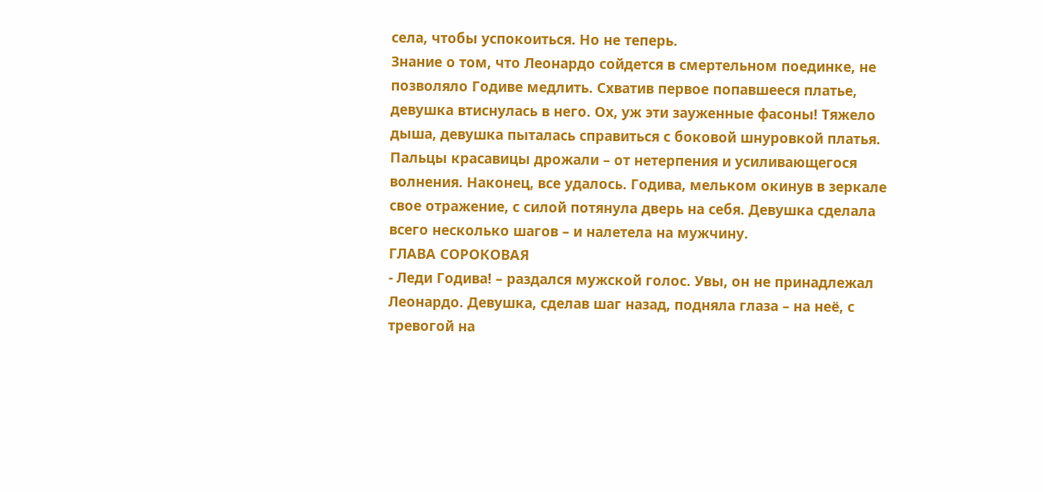села, чтобы успокоиться. Но не теперь.
Знание о том, что Леонардо сойдется в смертельном поединке, не позволяло Годиве медлить. Схватив первое попавшееся платье, девушка втиснулась в него. Ох, уж эти зауженные фасоны! Тяжело дыша, девушка пыталась справиться с боковой шнуровкой платья. Пальцы красавицы дрожали – от нетерпения и усиливающегося волнения. Наконец, все удалось. Годива, мельком окинув в зеркале свое отражение, с силой потянула дверь на себя. Девушка сделала всего несколько шагов – и налетела на мужчину.
ГЛАВА СОРОКОВАЯ
- Леди Годива! – раздался мужской голос. Увы, он не принадлежал Леонардо. Девушка, сделав шаг назад, подняла глаза – на неё, с тревогой на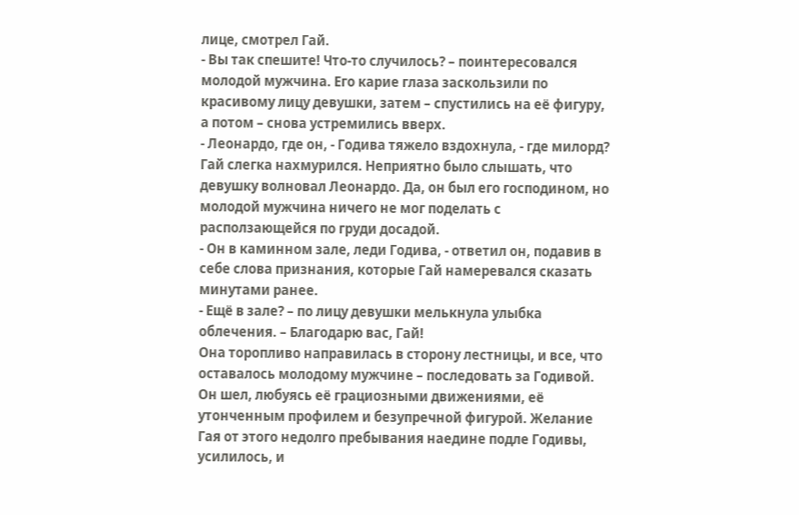лице, смотрел Гай.
- Вы так спешите! Что-то случилось? – поинтересовался молодой мужчина. Его карие глаза заскользили по красивому лицу девушки, затем – спустились на её фигуру, а потом – снова устремились вверх.
- Леонардо, где он, - Годива тяжело вздохнула, - где милорд?
Гай слегка нахмурился. Неприятно было слышать, что девушку волновал Леонардо. Да, он был его господином, но молодой мужчина ничего не мог поделать с расползающейся по груди досадой.
- Он в каминном зале, леди Годива, - ответил он, подавив в себе слова признания, которые Гай намеревался сказать минутами ранее.
- Ещё в зале? – по лицу девушки мелькнула улыбка облечения. – Благодарю вас, Гай!
Она торопливо направилась в сторону лестницы, и все, что оставалось молодому мужчине – последовать за Годивой. Он шел, любуясь её грациозными движениями, её утонченным профилем и безупречной фигурой. Желание Гая от этого недолго пребывания наедине подле Годивы, усилилось, и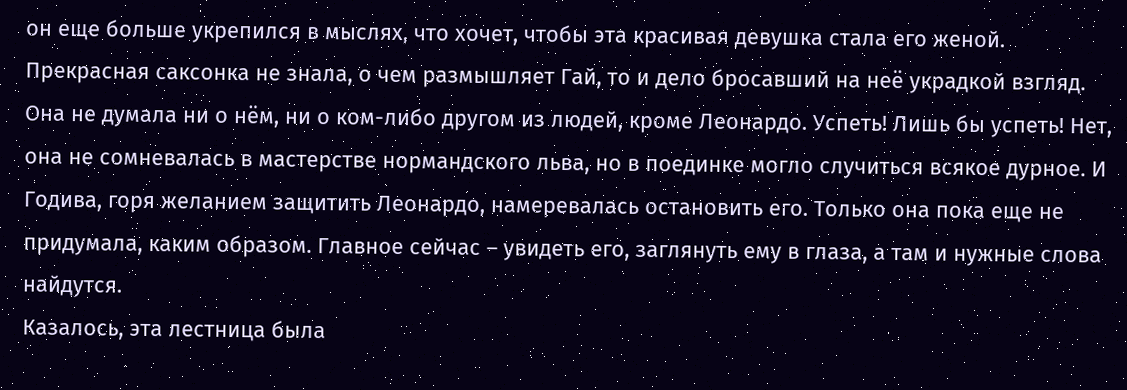он еще больше укрепился в мыслях, что хочет, чтобы эта красивая девушка стала его женой.
Прекрасная саксонка не знала, о чем размышляет Гай, то и дело бросавший на неё украдкой взгляд. Она не думала ни о нём, ни о ком-либо другом из людей, кроме Леонардо. Успеть! Лишь бы успеть! Нет, она не сомневалась в мастерстве нормандского льва, но в поединке могло случиться всякое дурное. И Годива, горя желанием защитить Леонардо, намеревалась остановить его. Только она пока еще не придумала, каким образом. Главное сейчас – увидеть его, заглянуть ему в глаза, а там и нужные слова найдутся.
Казалось, эта лестница была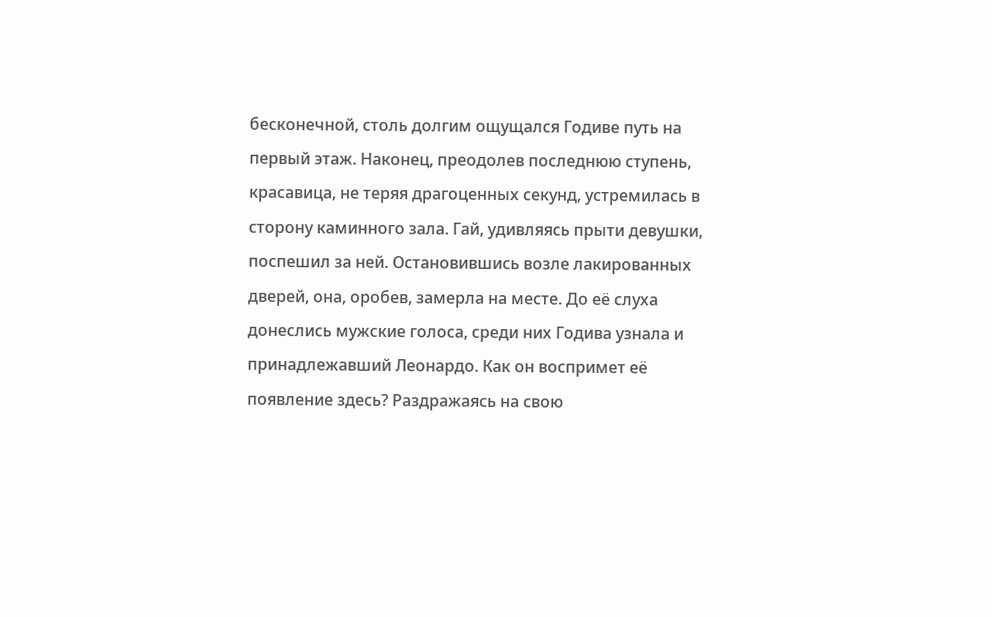бесконечной, столь долгим ощущался Годиве путь на первый этаж. Наконец, преодолев последнюю ступень, красавица, не теряя драгоценных секунд, устремилась в сторону каминного зала. Гай, удивляясь прыти девушки, поспешил за ней. Остановившись возле лакированных дверей, она, оробев, замерла на месте. До её слуха донеслись мужские голоса, среди них Годива узнала и принадлежавший Леонардо. Как он воспримет её появление здесь? Раздражаясь на свою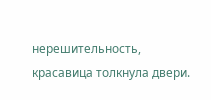нерешительность, красавица толкнула двери.